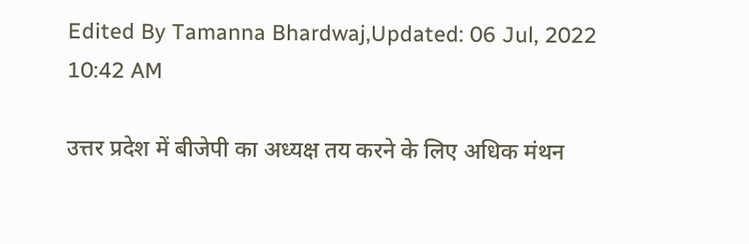Edited By Tamanna Bhardwaj,Updated: 06 Jul, 2022 10:42 AM

उत्तर प्रदेश में बीजेपी का अध्यक्ष तय करने के लिए अधिक मंथन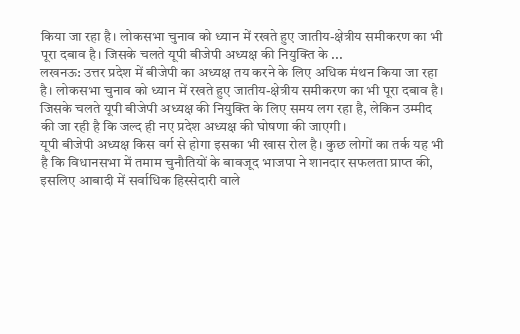किया जा रहा है। लोकसभा चुनाव को ध्यान में रखते हुए जातीय-क्षेत्रीय समीकरण का भी पूरा दबाव है। जिसके चलते यूपी बीजेपी अध्यक्ष की नियुक्ति के ...
लखनऊ: उत्तर प्रदेश में बीजेपी का अध्यक्ष तय करने के लिए अधिक मंथन किया जा रहा है। लोकसभा चुनाव को ध्यान में रखते हुए जातीय-क्षेत्रीय समीकरण का भी पूरा दबाव है। जिसके चलते यूपी बीजेपी अध्यक्ष की नियुक्ति के लिए समय लग रहा है, लेकिन उम्मीद की जा रही है कि जल्द ही नए प्रदेश अध्यक्ष की घोषणा की जाएगी।
यूपी बीजेपी अध्यक्ष किस वर्ग से होगा इसका भी खास रोल है। कुछ लोगों का तर्क यह भी है कि विधानसभा में तमाम चुनौतियों के बावजूद भाजपा ने शानदार सफलता प्राप्त की, इसलिए आबादी में सर्वाधिक हिस्सेदारी वाले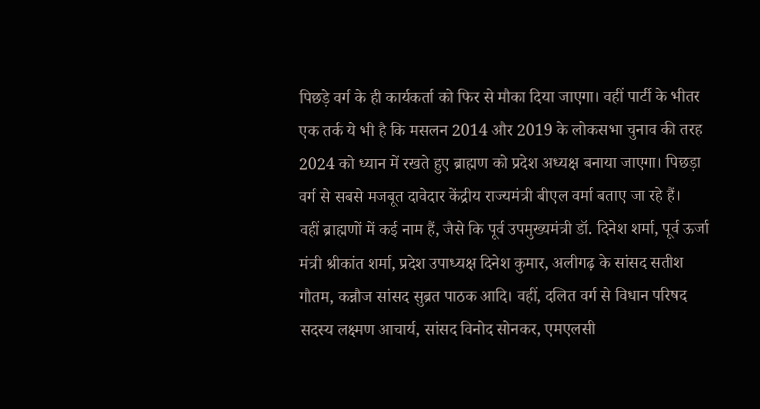पिछड़े वर्ग के ही कार्यकर्ता को फिर से मौका दिया जाएगा। वहीं पार्टी के भीतर एक तर्क ये भी है कि मसलन 2014 और 2019 के लोकसभा चुनाव की तरह 2024 को ध्यान में रखते हुए ब्राह्मण को प्रदेश अध्यक्ष बनाया जाएगा। पिछड़ा वर्ग से सबसे मजबूत दावेदार केंद्रीय राज्यमंत्री बीएल वर्मा बताए जा रहे हैं।
वहीं ब्राह्मणों में कई नाम हैं, जैसे कि पूर्व उपमुख्यमंत्री डॉ. दिनेश शर्मा, पूर्व ऊर्जा मंत्री श्रीकांत शर्मा, प्रदेश उपाध्यक्ष दिनेश कुमार, अलीगढ़ के सांसद सतीश गौतम, कन्नौज सांसद सुब्रत पाठक आदि। वहीं, दलित वर्ग से विधान परिषद सदस्य लक्ष्मण आचार्य, सांसद विनोद सोनकर, एमएलसी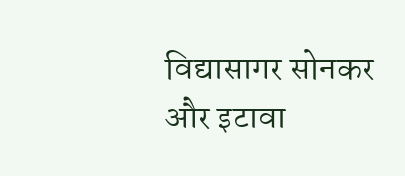विद्यासागर सोनकर और इटावा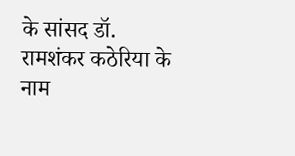के सांसद डॉ. रामशंकर कठेरिया के नाम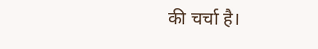की चर्चा है।